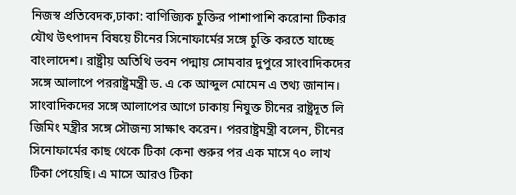নিজস্ব প্রতিবেদক,ঢাকা: বাণিজ্যিক চুক্তির পাশাপাশি করোনা টিকার যৌথ উৎপাদন বিষয়ে চীনের সিনোফার্মের সঙ্গে চুক্তি করতে যাচ্ছে বাংলাদেশ। রাষ্ট্রীয় অতিথি ভবন পদ্মায় সোমবার দুপুরে সাংবাদিকদের সঙ্গে আলাপে পররাষ্ট্রমন্ত্রী ড. এ কে আব্দুল মোমেন এ তথ্য জানান। সাংবাদিকদের সঙ্গে আলাপের আগে ঢাকায় নিযুক্ত চীনের রাষ্ট্রদূত লি জিমিং মন্ত্রীর সঙ্গে সৌজন্য সাক্ষাৎ করেন। পররাষ্ট্রমন্ত্রী বলেন, চীনের সিনোফার্মের কাছ থেকে টিকা কেনা শুরুর পর এক মাসে ৭০ লাখ টিকা পেয়েছি। এ মাসে আরও টিকা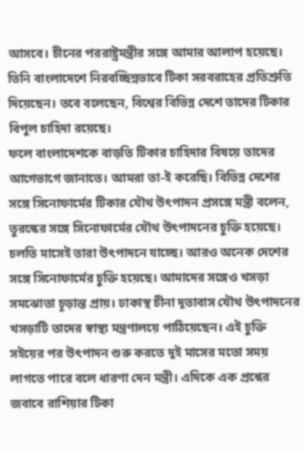আসবে। চীনের পররাষ্ট্রমন্ত্রীর সঙ্গে আমার আলাপ হয়েছে। তিনি বাংলাদেশে নিরবচ্ছিন্নভাবে টিকা সরবরাহের প্রতিশ্রুতি দিয়েছেন। তবে বলেছেন, বিশ্বের বিভিন্ন দেশে তাদের টিকার বিপুল চাহিদা রয়েছে।
ফলে বাংলাদেশকে বাড়তি টিকার চাহিদার বিষয়ে তাদের আগেভাগে জানাতে। আমরা তা-ই করেছি। বিভিন্ন দেশের সঙ্গে সিনোফার্মের টিকার যৌথ উৎপাদন প্রসঙ্গে মন্ত্রী বলেন, তুরস্কের সঙ্গে সিনোফার্মের যৌথ উৎপাদনের চুক্তি হয়েছে। চলতি মাসেই তারা উৎপাদনে যাচ্ছে। আরও অনেক দেশের সঙ্গে সিনোফার্মের চুক্তি হয়েছে। আমাদের সঙ্গেও খসড়া সমঝোতা চূড়ান্ত প্রায়। ঢাকাস্থ চীনা দূতাবাস যৌথ উৎপাদনের খসড়াটি তাদের স্বাস্থ্য মন্ত্রণালয়ে পাঠিয়েছেন। এই চুক্তি সইয়ের পর উৎপাদন শুরু করতে দুই মাসের মতো সময় লাগতে পারে বলে ধারণা দেন মন্ত্রী। এদিকে এক প্রশ্নের জবাবে রাশিয়ার টিকা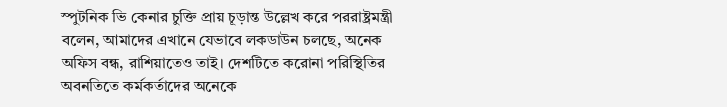স্পুটনিক ভি কেনার চুক্তি প্রায় চূড়ান্ত উল্লেখ করে পররাষ্ট্রমন্ত্রী বলেন, আমাদের এখানে যেভাবে লকডাউন চলছে, অনেক অফিস বন্ধ, রাশিয়াতেও তাই। দেশটিতে করোনা পরিস্থিতির অবনতিতে কর্মকর্তাদের অনেকে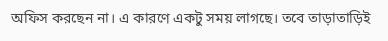অফিস করছেন না। এ কারণে একটু সময় লাগছে। তবে তাড়াতাড়িই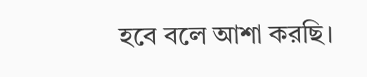হবে বলে আশা করছি।